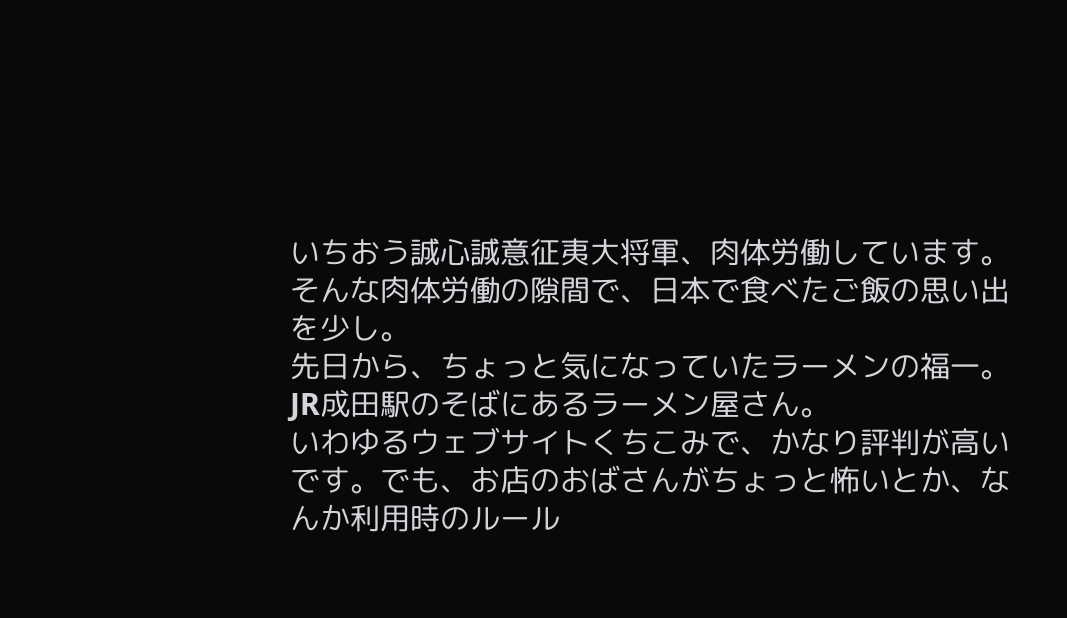いちおう誠心誠意征夷大将軍、肉体労働しています。
そんな肉体労働の隙間で、日本で食べたご飯の思い出を少し。
先日から、ちょっと気になっていたラーメンの福一。JR成田駅のそばにあるラーメン屋さん。
いわゆるウェブサイトくちこみで、かなり評判が高いです。でも、お店のおばさんがちょっと怖いとか、なんか利用時のルール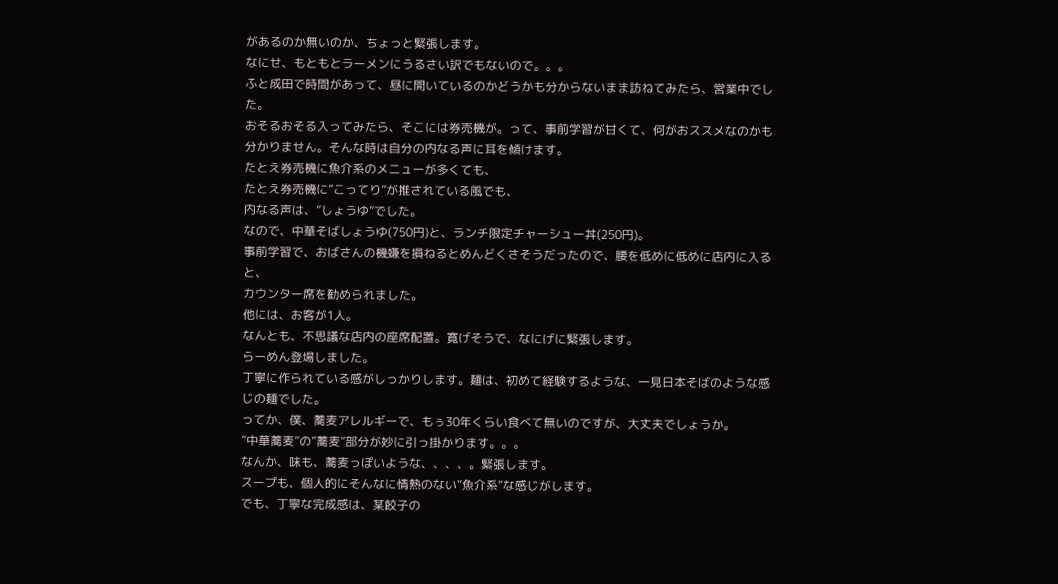があるのか無いのか、ちょっと緊張します。
なにせ、もともとラーメンにうるさい訳でもないので。。。
ふと成田で時間があって、昼に開いているのかどうかも分からないまま訪ねてみたら、営業中でした。
おそるおそる入ってみたら、そこには券売機が。って、事前学習が甘くて、何がおススメなのかも分かりません。そんな時は自分の内なる声に耳を傾けます。
たとえ券売機に魚介系のメニューが多くても、
たとえ券売機に”こってり”が推されている風でも、
内なる声は、”しょうゆ”でした。
なので、中華そばしょうゆ(750円)と、ランチ限定チャーシュー丼(250円)。
事前学習で、おばさんの機嫌を損ねるとめんどくさそうだったので、腰を低めに低めに店内に入ると、
カウンター席を勧められました。
他には、お客が1人。
なんとも、不思議な店内の座席配置。寛げそうで、なにげに緊張します。
らーめん登場しました。
丁寧に作られている感がしっかりします。麺は、初めて経験するような、一見日本そばのような感じの麺でした。
ってか、僕、蕎麦アレルギーで、もぅ30年くらい食べて無いのですが、大丈夫でしょうか。
”中華蕎麦”の”蕎麦”部分が妙に引っ掛かります。。。
なんか、味も、蕎麦っぽいような、、、、。緊張します。
スープも、個人的にそんなに情熱のない”魚介系”な感じがします。
でも、丁寧な完成感は、某餃子の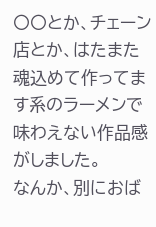〇〇とか、チェーン店とか、はたまた魂込めて作ってます系のラーメンで味わえない作品感がしました。
なんか、別におば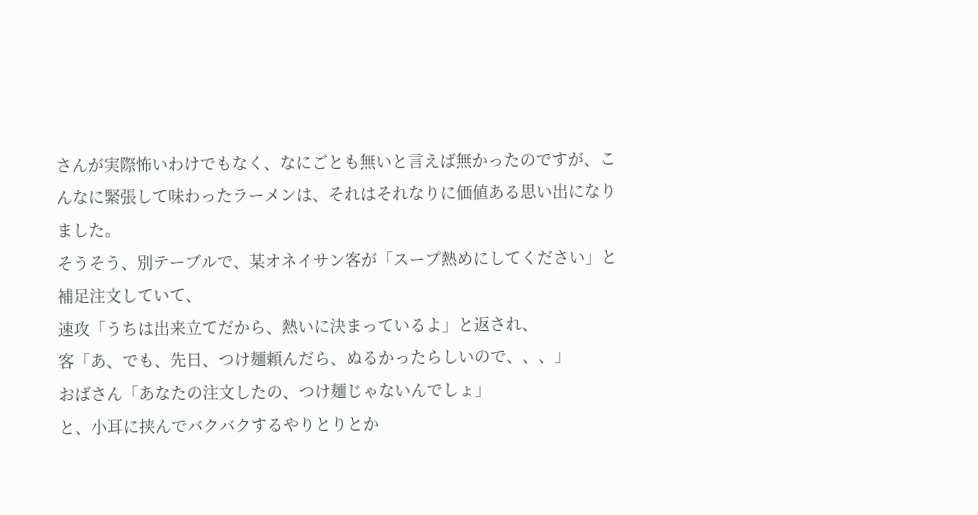さんが実際怖いわけでもなく、なにごとも無いと言えば無かったのですが、こんなに緊張して味わったラーメンは、それはそれなりに価値ある思い出になりました。
そうそう、別テーブルで、某オネイサン客が「スープ熱めにしてください」と補足注文していて、
速攻「うちは出来立てだから、熱いに決まっているよ」と返され、
客「あ、でも、先日、つけ麺頼んだら、ぬるかったらしいので、、、」
おばさん「あなたの注文したの、つけ麺じゃないんでしょ」
と、小耳に挟んでバクバクするやりとりとか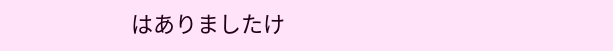はありましたけ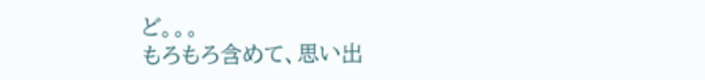ど。。。
もろもろ含めて、思い出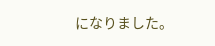になりました。